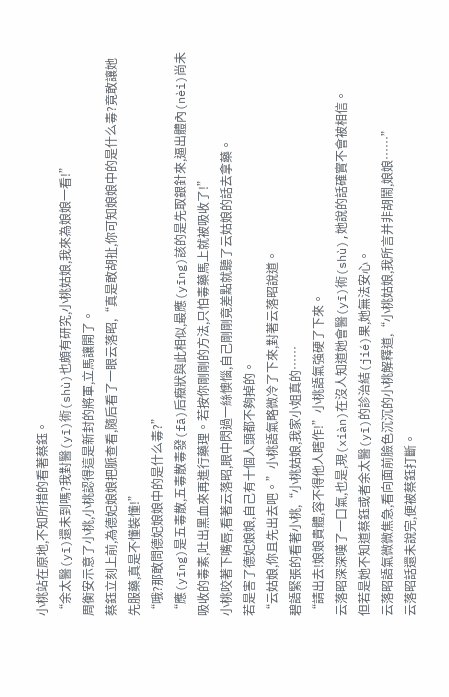小桃站在原地,不知所措的看著蔡鈺。
“余太醫(yī)還未到嗎?我對醫(yī)術(shù)也頗有研究,小桃姑娘,我來為娘娘一看!”
周衡安示意了小桃,小桃認得這是新封的將軍,立馬讓開了。
蔡鈺立刻上前,為德妃娘娘把脈查看,隨后看了一眼云落昭,“真是敢胡扯,你可知娘娘中的是什么毒?竟敢讓她先服藥,真是不懂裝懂!”
“哦?那敢問德妃娘娘中的是什么毒?”
“應(yīng)是五毒散,五毒散毒發(fā)后癥狀與此相似,最應(yīng)該的是先取銀針來,逼出體內(nèi)尚未吸收的毒素,吐出黑血來再進行藥理。若按你剛剛的方法,只怕毒藥馬上就被吸收了!”
小桃咬著下嘴唇,看著云落昭,眼中閃過一絲懊惱,自己剛剛竟差點就聽了云姑娘的話去拿藥。
若是害了德妃娘娘,自己有十個人頭都不夠掉的。
“云姑娘,你且先出去吧。”小桃語氣略微冷了下來,對著云落昭說道。
碧語緊張的看著小桃,“小桃姑娘,我家小姐真的……
“請出去!娘娘貴體,容不得他人瞎作!”小桃語氣強硬了下來。
云落昭深深嘆了一口氣,也是,現(xiàn)在沒人知道她會醫(yī)術(shù),她說的話確實不會被相信。
但若是她不知道蔡鈺或者余太醫(yī)的診治結(jié)果,她無法安心。
云落昭語氣微微焦急,看向面前臉色沉沉的小桃解釋道,“小桃姑娘,我所言并非胡鬧,娘娘……”
云落昭話還未說完,便被蔡鈺打斷。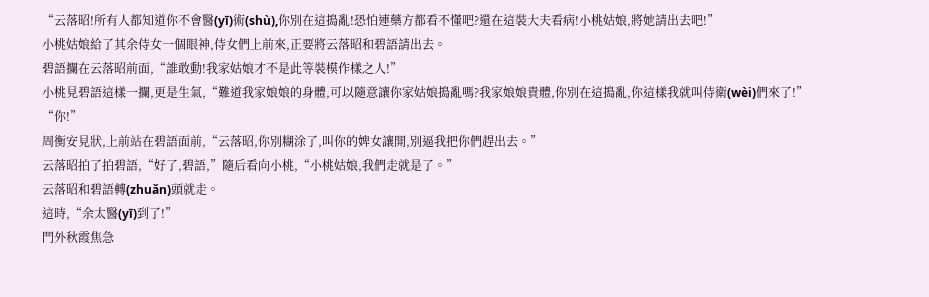“云落昭!所有人都知道你不會醫(yī)術(shù),你別在這搗亂!恐怕連藥方都看不懂吧?還在這裝大夫看病!小桃姑娘,將她請出去吧!”
小桃姑娘給了其余侍女一個眼神,侍女們上前來,正要將云落昭和碧語請出去。
碧語攔在云落昭前面,“誰敢動!我家姑娘才不是此等裝模作樣之人!”
小桃見碧語這樣一攔,更是生氣,“難道我家娘娘的身體,可以隨意讓你家姑娘搗亂嗎?我家娘娘貴體,你別在這搗亂,你這樣我就叫侍衛(wèi)們來了!”
“你!”
周衡安見狀,上前站在碧語面前,“云落昭,你別糊涂了,叫你的婢女讓開,別逼我把你們趕出去。”
云落昭拍了拍碧語,“好了,碧語,”隨后看向小桃,“小桃姑娘,我們走就是了。”
云落昭和碧語轉(zhuǎn)頭就走。
這時,“余太醫(yī)到了!”
門外秋霞焦急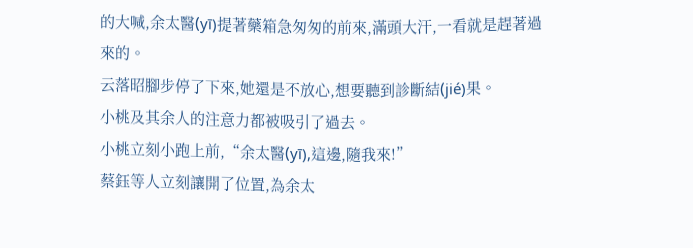的大喊,余太醫(yī)提著藥箱急匆匆的前來,滿頭大汗,一看就是趕著過來的。
云落昭腳步停了下來,她還是不放心,想要聽到診斷結(jié)果。
小桃及其余人的注意力都被吸引了過去。
小桃立刻小跑上前,“余太醫(yī),這邊,隨我來!”
蔡鈺等人立刻讓開了位置,為余太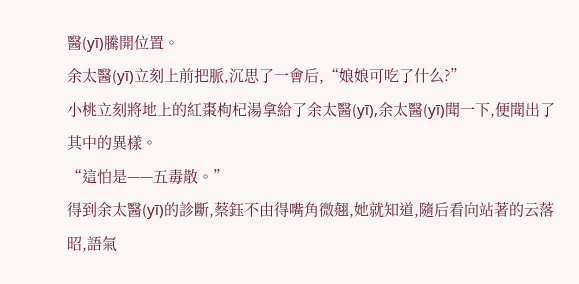醫(yī)騰開位置。
余太醫(yī)立刻上前把脈,沉思了一會后,“娘娘可吃了什么?”
小桃立刻將地上的紅棗枸杞湯拿給了余太醫(yī),余太醫(yī)聞一下,便聞出了其中的異樣。
“這怕是——五毒散。”
得到余太醫(yī)的診斷,蔡鈺不由得嘴角微翹,她就知道,隨后看向站著的云落昭,語氣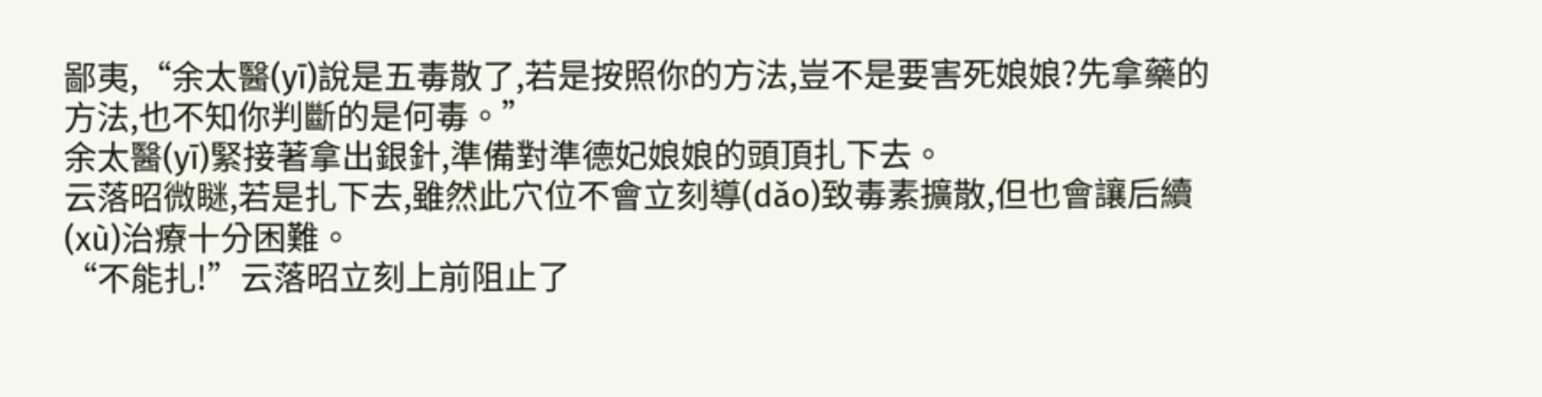鄙夷,“余太醫(yī)說是五毒散了,若是按照你的方法,豈不是要害死娘娘?先拿藥的方法,也不知你判斷的是何毒。”
余太醫(yī)緊接著拿出銀針,準備對準德妃娘娘的頭頂扎下去。
云落昭微瞇,若是扎下去,雖然此穴位不會立刻導(dǎo)致毒素擴散,但也會讓后續(xù)治療十分困難。
“不能扎!”云落昭立刻上前阻止了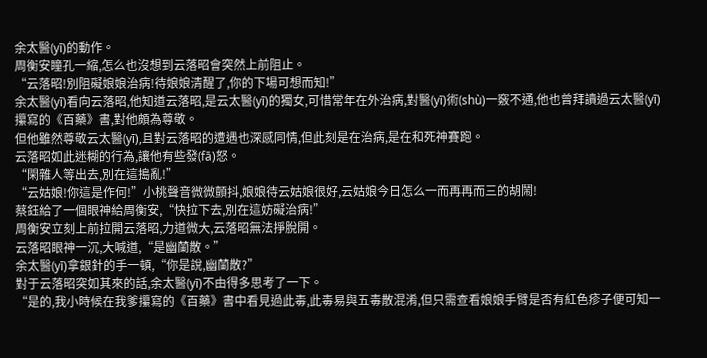余太醫(yī)的動作。
周衡安瞳孔一縮,怎么也沒想到云落昭會突然上前阻止。
“云落昭!別阻礙娘娘治病!待娘娘清醒了,你的下場可想而知!”
余太醫(yī)看向云落昭,他知道云落昭,是云太醫(yī)的獨女,可惜常年在外治病,對醫(yī)術(shù)一竅不通,他也曾拜讀過云太醫(yī)攥寫的《百藥》書,對他頗為尊敬。
但他雖然尊敬云太醫(yī),且對云落昭的遭遇也深感同情,但此刻是在治病,是在和死神賽跑。
云落昭如此迷糊的行為,讓他有些發(fā)怒。
“閑雜人等出去,別在這搗亂!”
“云姑娘!你這是作何!”小桃聲音微微顫抖,娘娘待云姑娘很好,云姑娘今日怎么一而再再而三的胡鬧!
蔡鈺給了一個眼神給周衡安,“快拉下去,別在這妨礙治病!”
周衡安立刻上前拉開云落昭,力道微大,云落昭無法掙脫開。
云落昭眼神一沉,大喊道,“是幽蘭散。”
余太醫(yī)拿銀針的手一頓,“你是說,幽蘭散?”
對于云落昭突如其來的話,余太醫(yī)不由得多思考了一下。
“是的,我小時候在我爹攥寫的《百藥》書中看見過此毒,此毒易與五毒散混淆,但只需查看娘娘手臂是否有紅色疹子便可知一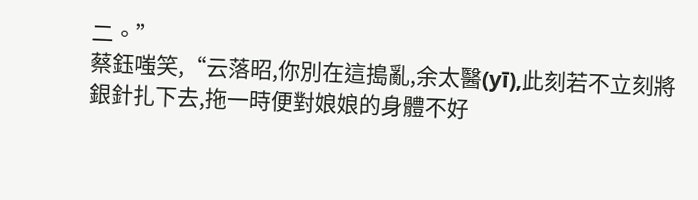二。”
蔡鈺嗤笑,“云落昭,你別在這搗亂,余太醫(yī),此刻若不立刻將銀針扎下去,拖一時便對娘娘的身體不好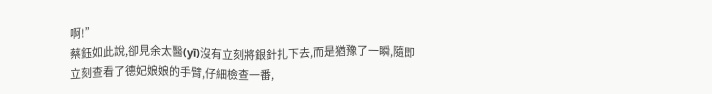啊!”
蔡鈺如此說,卻見余太醫(yī)沒有立刻將銀針扎下去,而是猶豫了一瞬,隨即立刻查看了德妃娘娘的手臂,仔細檢查一番,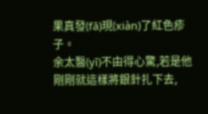果真發(fā)現(xiàn)了紅色疹子。
余太醫(yī)不由得心驚,若是他剛剛就這樣將銀針扎下去,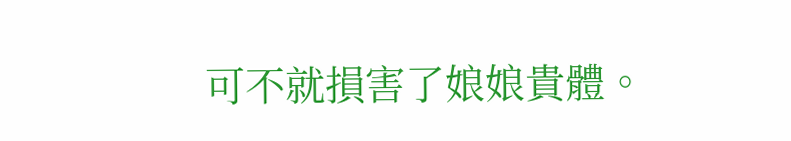可不就損害了娘娘貴體。